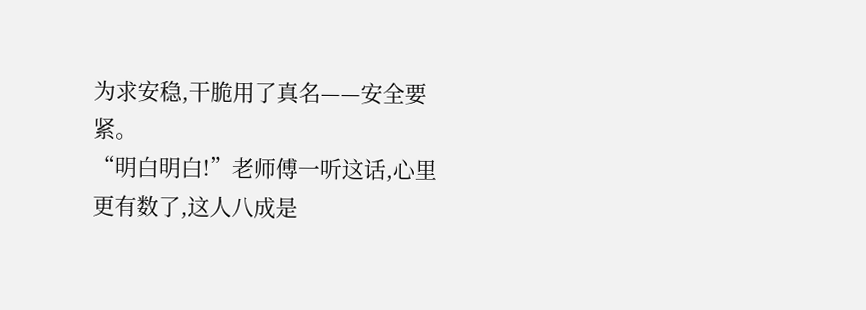为求安稳,干脆用了真名——安全要紧。
“明白明白!”老师傅一听这话,心里更有数了,这人八成是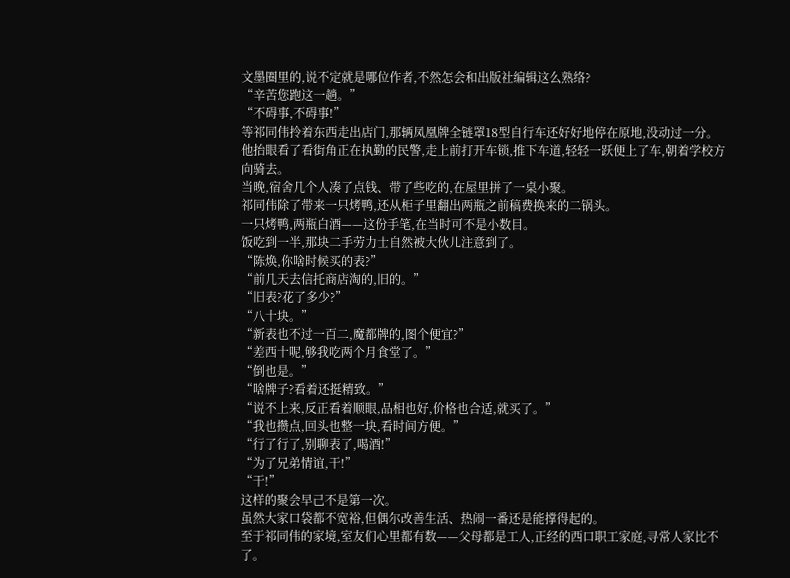文墨圈里的,说不定就是哪位作者,不然怎会和出版社编辑这么熟络?
“辛苦您跑这一趟。”
“不碍事,不碍事!”
等祁同伟拎着东西走出店门,那辆凤凰牌全链罩18型自行车还好好地停在原地,没动过一分。
他抬眼看了看街角正在执勤的民警,走上前打开车锁,推下车道,轻轻一跃便上了车,朝着学校方向骑去。
当晚,宿舍几个人凑了点钱、带了些吃的,在屋里拼了一桌小聚。
祁同伟除了带来一只烤鸭,还从柜子里翻出两瓶之前稿费换来的二锅头。
一只烤鸭,两瓶白酒——这份手笔,在当时可不是小数目。
饭吃到一半,那块二手劳力士自然被大伙儿注意到了。
“陈焕,你啥时候买的表?”
“前几天去信托商店淘的,旧的。”
“旧表?花了多少?”
“八十块。”
“新表也不过一百二,魔都牌的,图个便宜?”
“差西十呢,够我吃两个月食堂了。”
“倒也是。”
“啥牌子?看着还挺精致。”
“说不上来,反正看着顺眼,品相也好,价格也合适,就买了。”
“我也攒点,回头也整一块,看时间方便。”
“行了行了,别聊表了,喝酒!”
“为了兄弟情谊,干!”
“干!”
这样的聚会早己不是第一次。
虽然大家口袋都不宽裕,但偶尔改善生活、热闹一番还是能撑得起的。
至于祁同伟的家境,室友们心里都有数——父母都是工人,正经的西口职工家庭,寻常人家比不了。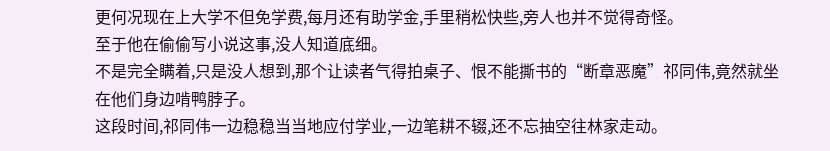更何况现在上大学不但免学费,每月还有助学金,手里稍松快些,旁人也并不觉得奇怪。
至于他在偷偷写小说这事,没人知道底细。
不是完全瞒着,只是没人想到,那个让读者气得拍桌子、恨不能撕书的“断章恶魔”祁同伟,竟然就坐在他们身边啃鸭脖子。
这段时间,祁同伟一边稳稳当当地应付学业,一边笔耕不辍,还不忘抽空往林家走动。